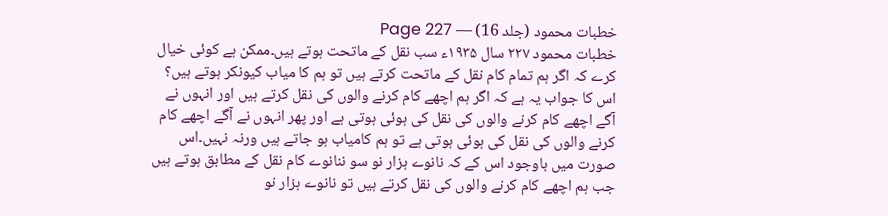خطبات محمود (جلد 16) — Page 227
خطبات محمود ۲۲۷ سال ۱۹۳۵ء سب نقل کے ماتحت ہوتے ہیں۔ممکن ہے کوئی خیال کرے کہ اگر ہم تمام کام نقل کے ماتحت کرتے ہیں تو ہم کا میاب کیونکر ہوتے ہیں؟ اس کا جواب یہ ہے کہ اگر ہم اچھے کام کرنے والوں کی نقل کرتے ہیں اور انہوں نے آگے اچھے کام کرنے والوں کی نقل کی ہوئی ہوتی ہے اور پھر انہوں نے آگے اچھے کام کرنے والوں کی نقل کی ہوئی ہوتی ہے تو ہم کامیاب ہو جاتے ہیں ورنہ نہیں۔اس صورت میں باوجود اس کے کہ نانوے ہزار نو سو ننانوے کام نقل کے مطابق ہوتے ہیں جب ہم اچھے کام کرنے والوں کی نقل کرتے ہیں تو نانوے ہزار نو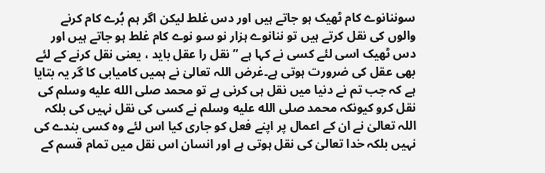سوننانوے کام ٹھیک ہو جاتے ہیں اور دس غلط لیکن اگر ہم بُرے کام کرنے والوں کی نقل کرتے ہیں تو ننانوے ہزار نو سو نوے کام غلط ہو جاتے ہیں اور دس ٹھیک اسی لئے کسی نے کہا ہے ” نقل را عقل باید ، یعنی نقل کرنے کے لئے بھی عقل کی ضرورت ہوتی ہے۔غرض اللہ تعالیٰ نے ہمیں کامیابی کا گر یہ بتایا ہے کہ جب تم نے دنیا میں نقل ہی کرنی ہے تو محمد صلى الله عليه وسلم کی نقل کرو کیونکہ محمد صلى الله عليه وسلم نے کسی کی نقل نہیں کی بلکہ اللہ تعالیٰ نے ان کے اعمال پر اپنے فعل کو جاری کیا اس لئے وہ کسی بندے کی نہیں بلکہ خدا تعالیٰ کی نقل ہوتی ہے اور انسان اس نقل میں تمام قسم کے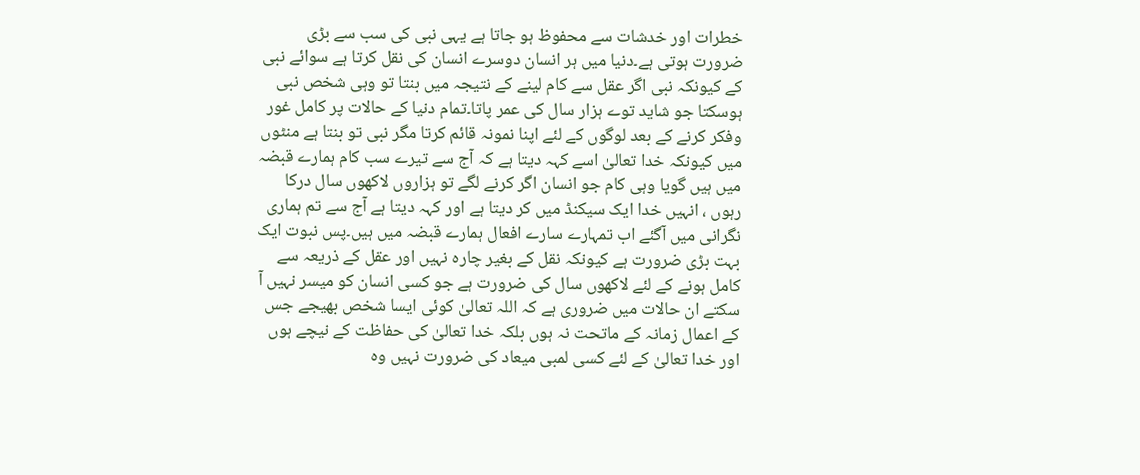خطرات اور خدشات سے محفوظ ہو جاتا ہے یہی نبی کی سب سے بڑی ضرورت ہوتی ہے۔دنیا میں ہر انسان دوسرے انسان کی نقل کرتا ہے سوائے نبی کے کیونکہ نبی اگر عقل سے کام لینے کے نتیجہ میں بنتا تو وہی شخص نبی ہوسکتا جو شاید توے ہزار سال کی عمر پاتا۔تمام دنیا کے حالات پر کامل غور وفکر کرنے کے بعد لوگوں کے لئے اپنا نمونہ قائم کرتا مگر نبی تو بنتا ہے منٹوں میں کیونکہ خدا تعالیٰ اسے کہہ دیتا ہے کہ آج سے تیرے سب کام ہمارے قبضہ میں ہیں گویا وہی کام جو انسان اگر کرنے لگے تو ہزاروں لاکھوں سال درکا رہوں ، انہیں خدا ایک سیکنڈ میں کر دیتا ہے اور کہہ دیتا ہے آج سے تم ہماری نگرانی میں آگئے اب تمہارے سارے افعال ہمارے قبضہ میں ہیں۔پس نبوت ایک بہت بڑی ضرورت ہے کیونکہ نقل کے بغیر چارہ نہیں اور عقل کے ذریعہ سے کامل ہونے کے لئے لاکھوں سال کی ضرورت ہے جو کسی انسان کو میسر نہیں آ سکتے ان حالات میں ضروری ہے کہ اللہ تعالیٰ کوئی ایسا شخص بھیجے جس کے اعمال زمانہ کے ماتحت نہ ہوں بلکہ خدا تعالیٰ کی حفاظت کے نیچے ہوں اور خدا تعالیٰ کے لئے کسی لمبی میعاد کی ضرورت نہیں وہ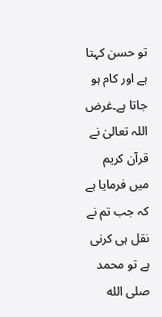تو حسن کہتا ہے اور کام ہو جاتا ہے۔غرض اللہ تعالیٰ نے قرآن کریم میں فرمایا ہے کہ جب تم نے نقل ہی کرنی ہے تو محمد صلى الله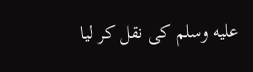عليه وسلم کی نقل کر لیا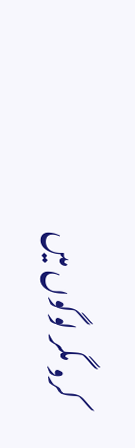کرو مگر لوگوں میں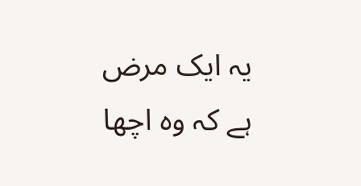یہ ایک مرض ہے کہ وہ اچھا